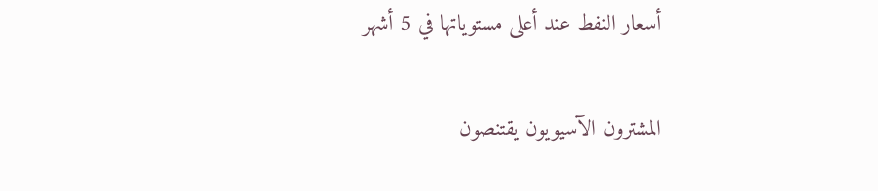أسعار النفط عند أعلى مستوياتها في 5 أشهر

المشترون الآسيويون يقتنصون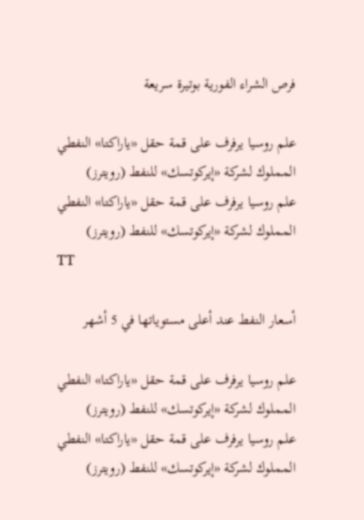فرص الشراء الفورية بوتيرة سريعة

علم روسيا يرفرف على قمة حقل «ياراكتا» النفطي المملوك لشركة «إيركوتسك» للنفط (رويترز)
علم روسيا يرفرف على قمة حقل «ياراكتا» النفطي المملوك لشركة «إيركوتسك» للنفط (رويترز)
TT

أسعار النفط عند أعلى مستوياتها في 5 أشهر

علم روسيا يرفرف على قمة حقل «ياراكتا» النفطي المملوك لشركة «إيركوتسك» للنفط (رويترز)
علم روسيا يرفرف على قمة حقل «ياراكتا» النفطي المملوك لشركة «إيركوتسك» للنفط (رويترز)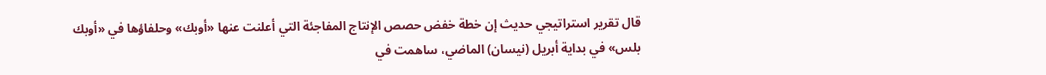قال تقرير استراتيجي حديث إن خطة خفض حصص الإنتاج المفاجئة التي أعلنت عنها «أوبك» وحلفاؤها في «أوبك بلس» في بداية أبريل (نيسان) الماضي، ساهمت في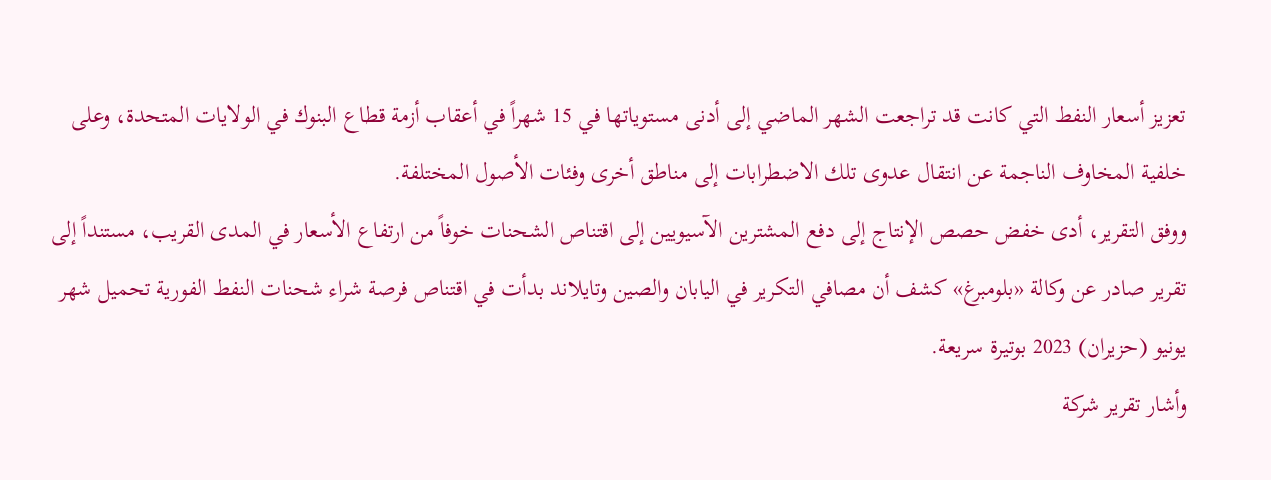تعزيز أسعار النفط التي كانت قد تراجعت الشهر الماضي إلى أدنى مستوياتها في 15 شهراً في أعقاب أزمة قطاع البنوك في الولايات المتحدة، وعلى خلفية المخاوف الناجمة عن انتقال عدوى تلك الاضطرابات إلى مناطق أخرى وفئات الأصول المختلفة.
ووفق التقرير، أدى خفض حصص الإنتاج إلى دفع المشترين الآسيويين إلى اقتناص الشحنات خوفاً من ارتفاع الأسعار في المدى القريب، مستنداً إلى تقرير صادر عن وكالة «بلومبرغ» كشف أن مصافي التكرير في اليابان والصين وتايلاند بدأت في اقتناص فرصة شراء شحنات النفط الفورية تحميل شهر يونيو (حزيران) 2023 بوتيرة سريعة.
وأشار تقرير شركة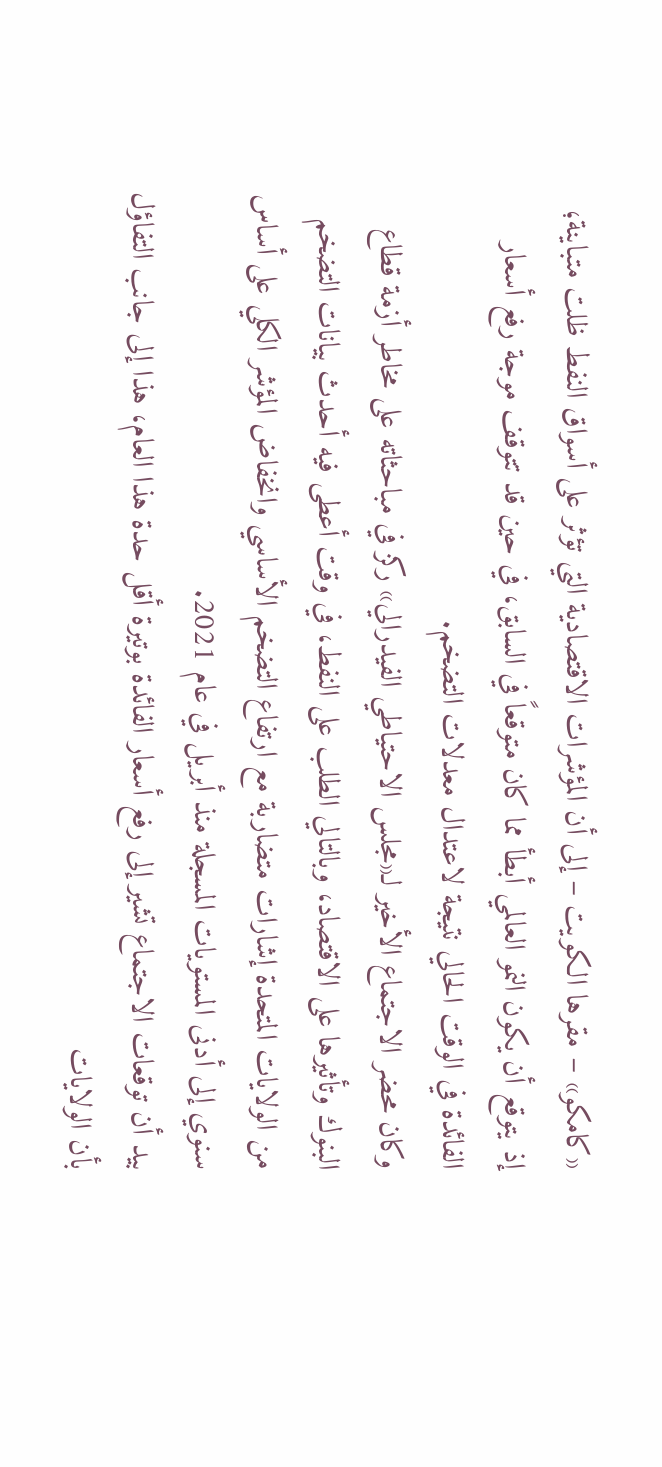«كامكو» – مقرها الكويت – إلى أن المؤشرات الاقتصادية التي تؤثر على أسواق النفط ظلت متباينة؛ إذ يتوقع أن يكون النمو العالمي أبطأ مما كان متوقعاً في السابق، في حين قد تتوقف موجة رفع أسعار الفائدة في الوقت الحالي نتيجة لاعتدال معدلات التضخم.
وكان محضر الاجتماع الأخير لـ«مجلس الاحتياطي الفيدرالي» ركز في مباحثاته على مخاطر أزمة قطاع البنوك وتأثيرها على الاقتصاد، وبالتالي الطلب على النفط، في وقت أعطى فيه أحدث بيانات التضخم من الولايات المتحدة إشارات متضاربة مع ارتفاع التضخم الأساسي وانخفاض المؤشر الكلي على أساس سنوي إلى أدنى المستويات المسجلة منذ أبريل في عام 2021.
بيد أن توقعات الاجتماع تشير إلى رفع أسعار الفائدة بوتيرة أقل حدة هذا العام، هذا إلى جانب التفاؤل بأن الولايات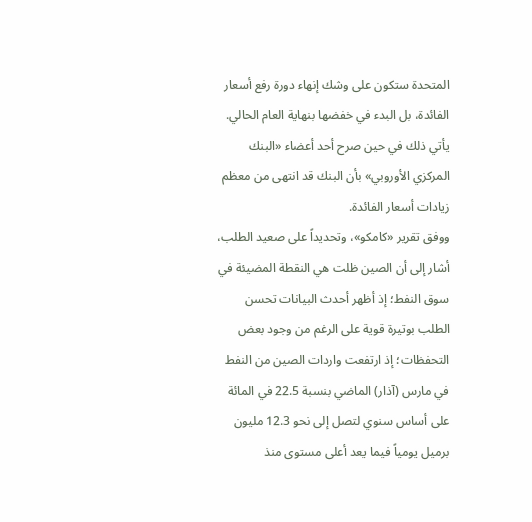المتحدة ستكون على وشك إنهاء دورة رفع أسعار الفائدة، بل البدء في خفضها بنهاية العام الحالي. يأتي ذلك في حين صرح أحد أعضاء «البنك المركزي الأوروبي» بأن البنك قد انتهى من معظم زيادات أسعار الفائدة.
ووفق تقرير «كامكو»، وتحديداً على صعيد الطلب، أشار إلى أن الصين ظلت هي النقطة المضيئة في سوق النفط؛ إذ أظهر أحدث البيانات تحسن الطلب بوتيرة قوية على الرغم من وجود بعض التحفظات؛ إذ ارتفعت واردات الصين من النفط في مارس (آذار) الماضي بنسبة 22.5 في المائة على أساس سنوي لتصل إلى نحو 12.3 مليون برميل يومياً فيما يعد أعلى مستوى منذ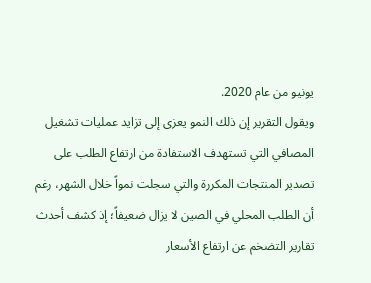يونيو من عام 2020.
ويقول التقرير إن ذلك النمو يعزى إلى تزايد عمليات تشغيل المصافي التي تستهدف الاستفادة من ارتفاع الطلب على تصدير المنتجات المكررة والتي سجلت نمواً خلال الشهر، رغم أن الطلب المحلي في الصين لا يزال ضعيفاً؛ إذ كشف أحدث تقارير التضخم عن ارتفاع الأسعار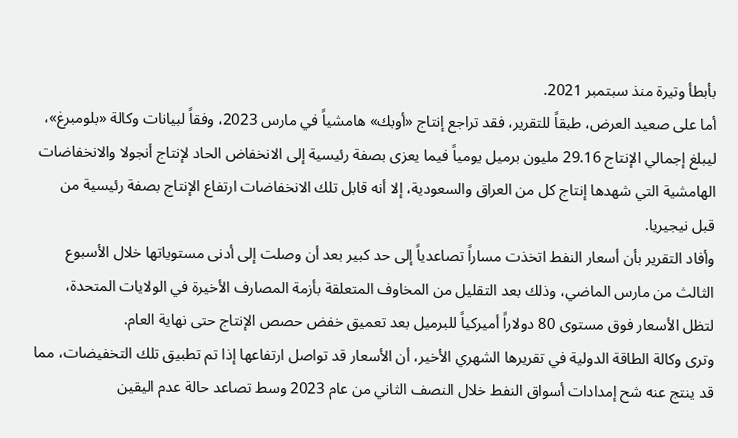بأبطأ وتيرة منذ سبتمبر 2021.
أما على صعيد العرض، طبقاً للتقرير، فقد تراجع إنتاج «أوبك» هامشياً في مارس 2023، وفقاً لبيانات وكالة «بلومبرغ»، ليبلغ إجمالي الإنتاج 29.16 مليون برميل يومياً فيما يعزى بصفة رئيسية إلى الانخفاض الحاد لإنتاج أنجولا والانخفاضات الهامشية التي شهدها إنتاج كل من العراق والسعودية، إلا أنه قابل تلك الانخفاضات ارتفاع الإنتاج بصفة رئيسية من قبل نيجيريا.
وأفاد التقرير بأن أسعار النفط اتخذت مساراً تصاعدياً إلى حد كبير بعد أن وصلت إلى أدنى مستوياتها خلال الأسبوع الثالث من مارس الماضي، وذلك بعد التقليل من المخاوف المتعلقة بأزمة المصارف الأخيرة في الولايات المتحدة، لتظل الأسعار فوق مستوى 80 دولاراً أميركياً للبرميل بعد تعميق خفض حصص الإنتاج حتى نهاية العام.
وترى وكالة الطاقة الدولية في تقريرها الشهري الأخير، أن الأسعار قد تواصل ارتفاعها إذا تم تطبيق تلك التخفيضات، مما قد ينتج عنه شح إمدادات أسواق النفط خلال النصف الثاني من عام 2023 وسط تصاعد حالة عدم اليقين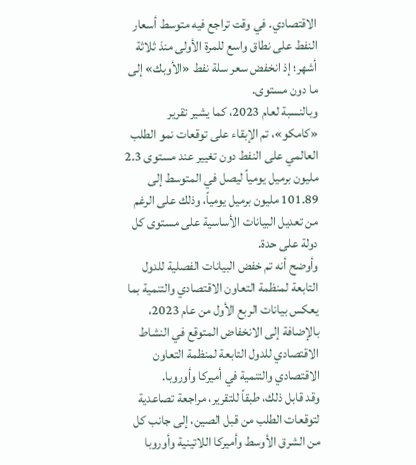الاقتصادي. في وقت تراجع فيه متوسط أسعار النفط على نطاق واسع للمرة الأولى منذ ثلاثة أشهر؛ إذ انخفض سعر سلة نفط «الأوبك» إلى ما دون مستوى.
وبالنسبة لعام 2023، كما يشير تقرير «كامكو»، تم الإبقاء على توقعات نمو الطلب العالمي على النفط دون تغيير عند مستوى 2.3 مليون برميل يومياً ليصل في المتوسط إلى 101.89 مليون برميل يومياً، وذلك على الرغم من تعديل البيانات الأساسية على مستوى كل دولة على حدة.
وأوضح أنه تم خفض البيانات الفصلية للدول التابعة لمنظمة التعاون الاقتصادي والتنمية بما يعكس بيانات الربع الأول من عام 2023، بالإضافة إلى الانخفاض المتوقع في النشاط الاقتصادي للدول التابعة لمنظمة التعاون الاقتصادي والتنمية في أميركا وأوروبا.
وقد قابل ذلك، طبقاً للتقرير، مراجعة تصاعدية لتوقعات الطلب من قبل الصين، إلى جانب كل من الشرق الأوسط وأميركا اللاتينية وأوروبا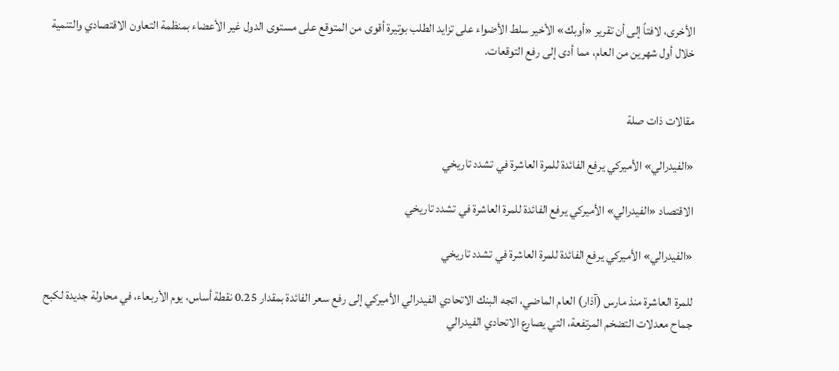الأخرى، لافتاً إلى أن تقرير «أوبك» الأخير سلط الأضواء على تزايد الطلب بوتيرة أقوى من المتوقع على مستوى الدول غير الأعضاء بمنظمة التعاون الاقتصادي والتنمية خلال أول شهرين من العام، مما أدى إلى رفع التوقعات.


مقالات ذات صلة

«الفيدرالي» الأميركي يرفع الفائدة للمرة العاشرة في تشدد تاريخي

الاقتصاد «الفيدرالي» الأميركي يرفع الفائدة للمرة العاشرة في تشدد تاريخي

«الفيدرالي» الأميركي يرفع الفائدة للمرة العاشرة في تشدد تاريخي

للمرة العاشرة منذ مارس (آذار) العام الماضي، اتجه البنك الاتحادي الفيدرالي الأميركي إلى رفع سعر الفائدة بمقدار 0.25 نقطة أساس، يوم الأربعاء، في محاولة جديدة لكبح جماح معدلات التضخم المرتفعة، التي يصارع الاتحادي الفيدرالي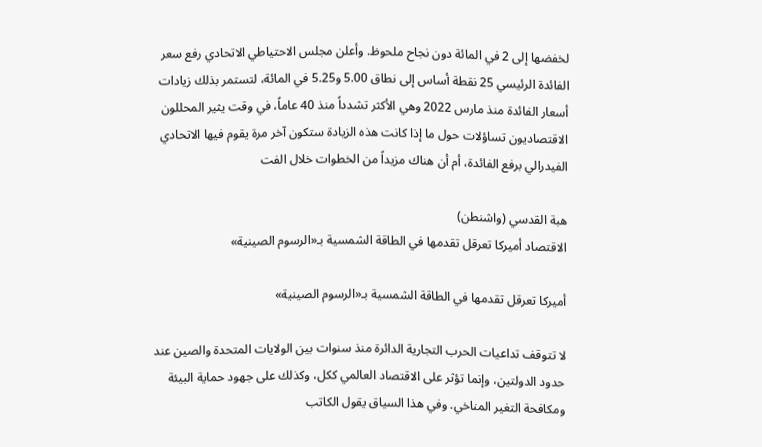لخفضها إلى 2 في المائة دون نجاح ملحوظ. وأعلن مجلس الاحتياطي الاتحادي رفع سعر الفائدة الرئيسي 25 نقطة أساس إلى نطاق 5.00 و5.25 في المائة، لتستمر بذلك زيادات أسعار الفائدة منذ مارس 2022 وهي الأكثر تشدداً منذ 40 عاماً، في وقت يثير المحللون الاقتصاديون تساؤلات حول ما إذا كانت هذه الزيادة ستكون آخر مرة يقوم فيها الاتحادي الفيدرالي برفع الفائدة، أم أن هناك مزيداً من الخطوات خلال الفت

هبة القدسي (واشنطن)
الاقتصاد أميركا تعرقل تقدمها في الطاقة الشمسية بـ«الرسوم الصينية»

أميركا تعرقل تقدمها في الطاقة الشمسية بـ«الرسوم الصينية»

لا تتوقف تداعيات الحرب التجارية الدائرة منذ سنوات بين الولايات المتحدة والصين عند حدود الدولتين، وإنما تؤثر على الاقتصاد العالمي ككل، وكذلك على جهود حماية البيئة ومكافحة التغير المناخي. وفي هذا السياق يقول الكاتب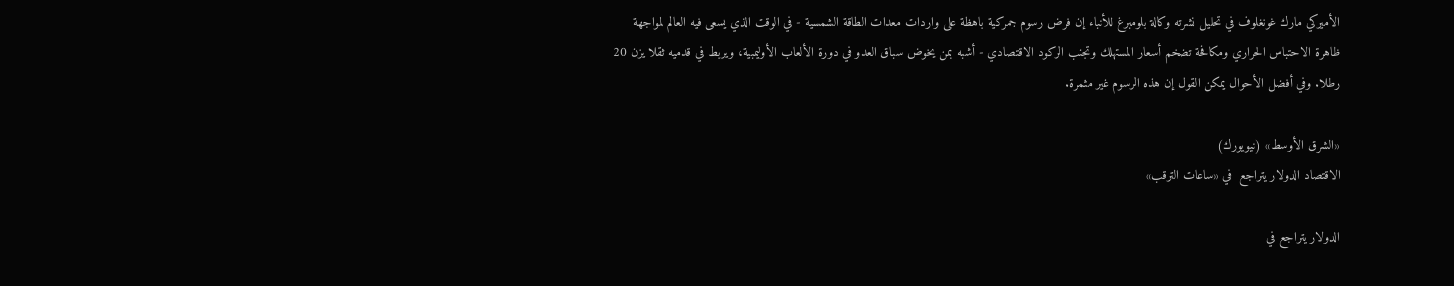الأميركي مارك غونغلوف في تحليل نشرته وكالة بلومبرغ للأنباء إن فرض رسوم جمركية باهظة على واردات معدات الطاقة الشمسية - في الوقت الذي يسعى فيه العالم لمواجهة ظاهرة الاحتباس الحراري ومكافحة تضخم أسعار المستهلك وتجنب الركود الاقتصادي - أشبه بمن يخوض سباق العدو في دورة الألعاب الأوليمبية، ويربط في قدميه ثقلا يزن 20 رطلا. وفي أفضل الأحوال يمكن القول إن هذه الرسوم غير مثمرة.

«الشرق الأوسط» (نيويورك)
الاقتصاد الدولار يتراجع  في «ساعات الترقب»

الدولار يتراجع في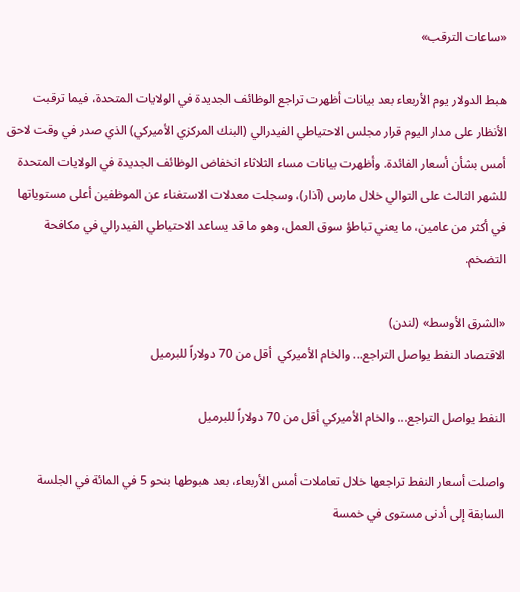«ساعات الترقب»

هبط الدولار يوم الأربعاء بعد بيانات أظهرت تراجع الوظائف الجديدة في الولايات المتحدة، فيما ترقبت الأنظار على مدار اليوم قرار مجلس الاحتياطي الفيدرالي (البنك المركزي الأميركي) الذي صدر في وقت لاحق أمس بشأن أسعار الفائدة. وأظهرت بيانات مساء الثلاثاء انخفاض الوظائف الجديدة في الولايات المتحدة للشهر الثالث على التوالي خلال مارس (آذار)، وسجلت معدلات الاستغناء عن الموظفين أعلى مستوياتها في أكثر من عامين، ما يعني تباطؤ سوق العمل، وهو ما قد يساعد الاحتياطي الفيدرالي في مكافحة التضخم.

«الشرق الأوسط» (لندن)
الاقتصاد النفط يواصل التراجع... والخام الأميركي  أقل من 70 دولاراً للبرميل

النفط يواصل التراجع... والخام الأميركي أقل من 70 دولاراً للبرميل

واصلت أسعار النفط تراجعها خلال تعاملات أمس الأربعاء، بعد هبوطها بنحو 5 في المائة في الجلسة السابقة إلى أدنى مستوى في خمسة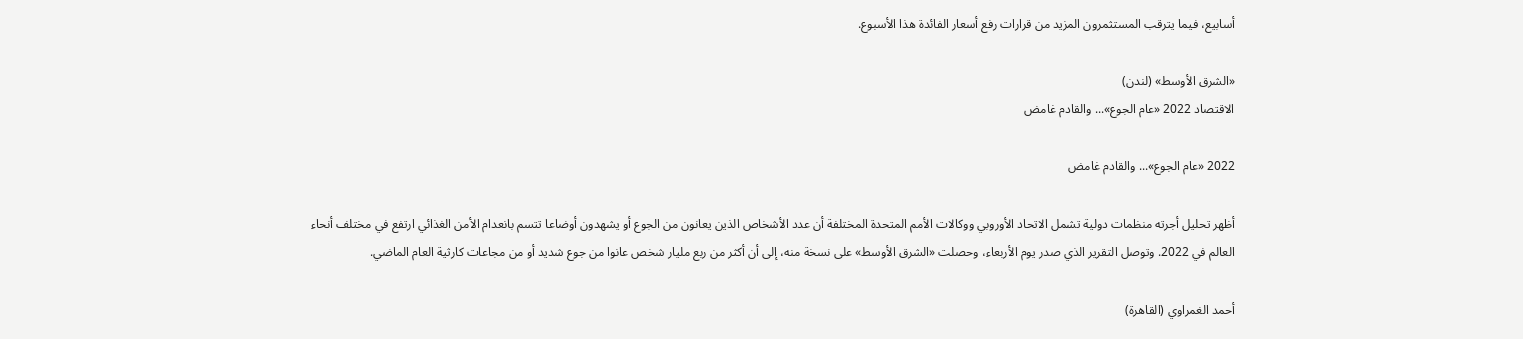أسابيع، فيما يترقب المستثمرون المزيد من قرارات رفع أسعار الفائدة هذا الأسبوع.

«الشرق الأوسط» (لندن)
الاقتصاد 2022 «عام الجوع»... والقادم غامض

2022 «عام الجوع»... والقادم غامض

أظهر تحليل أجرته منظمات دولية تشمل الاتحاد الأوروبي ووكالات الأمم المتحدة المختلفة أن عدد الأشخاص الذين يعانون من الجوع أو يشهدون أوضاعا تتسم بانعدام الأمن الغذائي ارتفع في مختلف أنحاء العالم في 2022. وتوصل التقرير الذي صدر يوم الأربعاء، وحصلت «الشرق الأوسط» على نسخة منه، إلى أن أكثر من ربع مليار شخص عانوا من جوع شديد أو من مجاعات كارثية العام الماضي.

أحمد الغمراوي (القاهرة)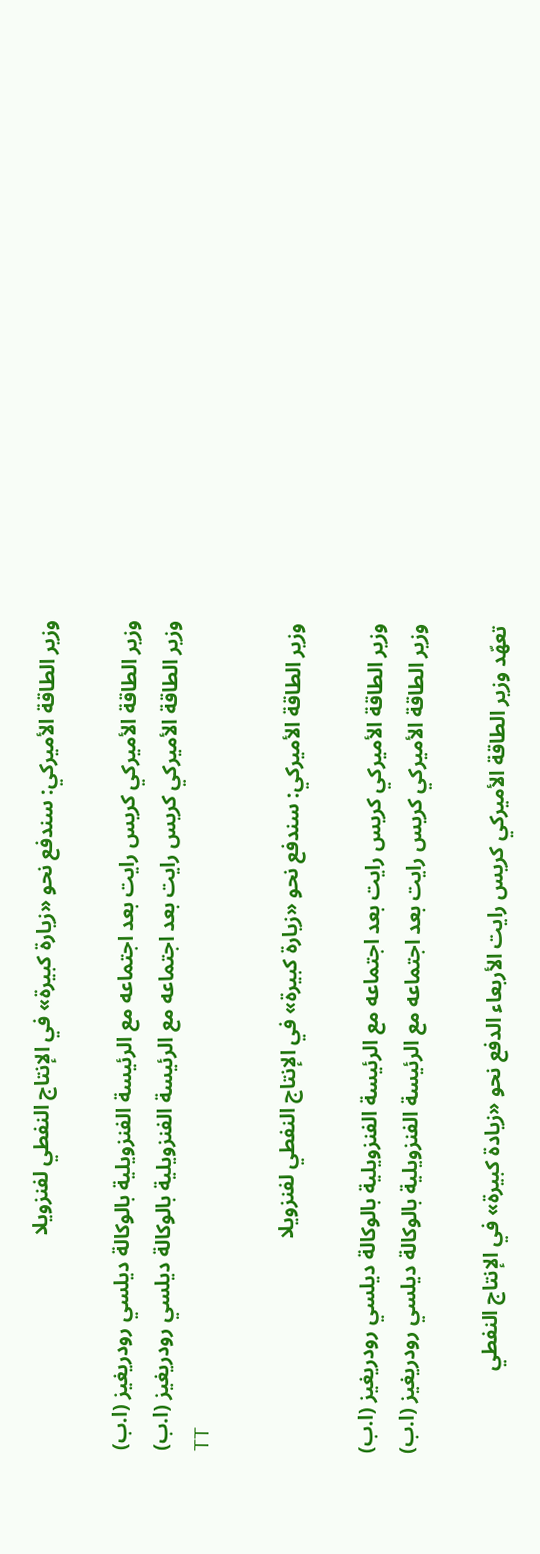وزير الطاقة الأميركي: سندفع نحو «زيارة كبيرة» في الإنتاج النفطي لفنزويلا

وزير الطاقة الأميركي كريس رايت بعد اجتماعه مع الرئيسة الفنزويلية بالوكالة ديلسي رودريغيز (ا.ب)
وزير الطاقة الأميركي كريس رايت بعد اجتماعه مع الرئيسة الفنزويلية بالوكالة ديلسي رودريغيز (ا.ب)
TT

وزير الطاقة الأميركي: سندفع نحو «زيارة كبيرة» في الإنتاج النفطي لفنزويلا

وزير الطاقة الأميركي كريس رايت بعد اجتماعه مع الرئيسة الفنزويلية بالوكالة ديلسي رودريغيز (ا.ب)
وزير الطاقة الأميركي كريس رايت بعد اجتماعه مع الرئيسة الفنزويلية بالوكالة ديلسي رودريغيز (ا.ب)

تعهّد وزير الطاقة الأميركي كريس رايت الأربعاء الدفع نحو «زيادة كبيرة» في الإنتاج النفطي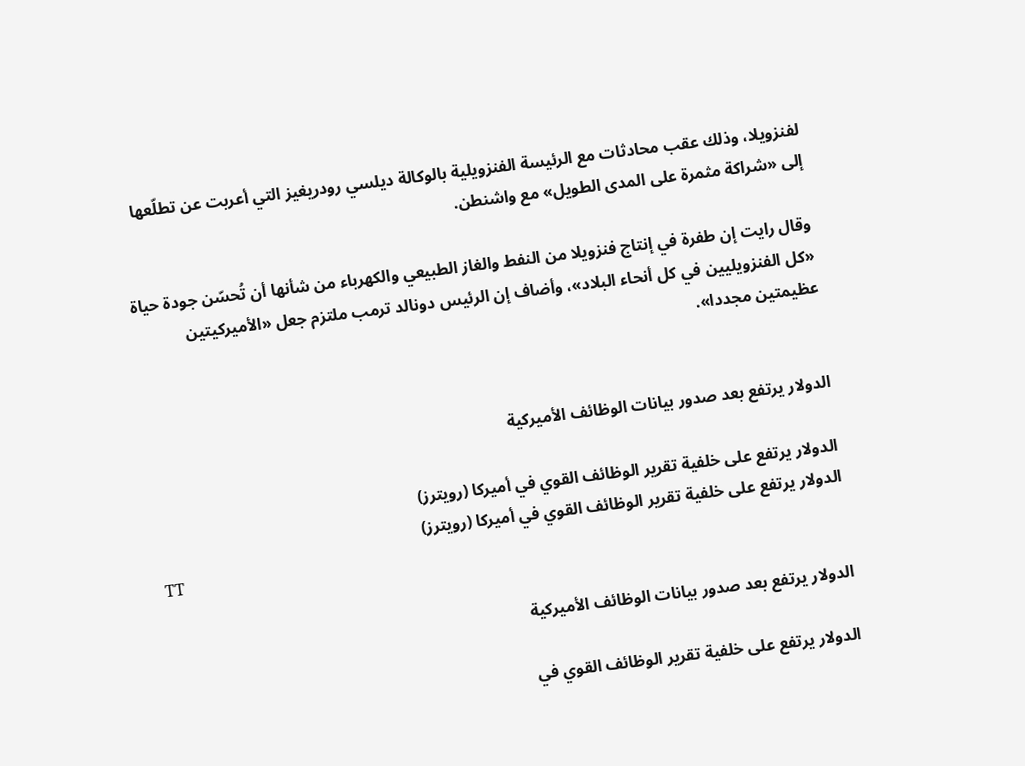لفنزويلا، وذلك عقب محادثات مع الرئيسة الفنزويلية بالوكالة ديلسي رودريغيز التي أعربت عن تطلّعها إلى «شراكة مثمرة على المدى الطويل» مع واشنطن.

وقال رايت إن طفرة في إنتاج فنزويلا من النفط والغاز الطبيعي والكهرباء من شأنها أن تُحسّن جودة حياة «كل الفنزويليين في كل أنحاء البلاد»، وأضاف إن الرئيس دونالد ترمب ملتزم جعل «الأميركيتين عظيمتين مجددا».


الدولار يرتفع بعد صدور بيانات الوظائف الأميركية

الدولار يرتفع على خلفية تقرير الوظائف القوي في أميركا (رويترز)
الدولار يرتفع على خلفية تقرير الوظائف القوي في أميركا (رويترز)
TT

الدولار يرتفع بعد صدور بيانات الوظائف الأميركية

الدولار يرتفع على خلفية تقرير الوظائف القوي في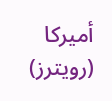أميركا (رويترز)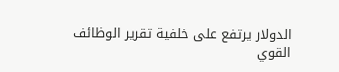الدولار يرتفع على خلفية تقرير الوظائف القوي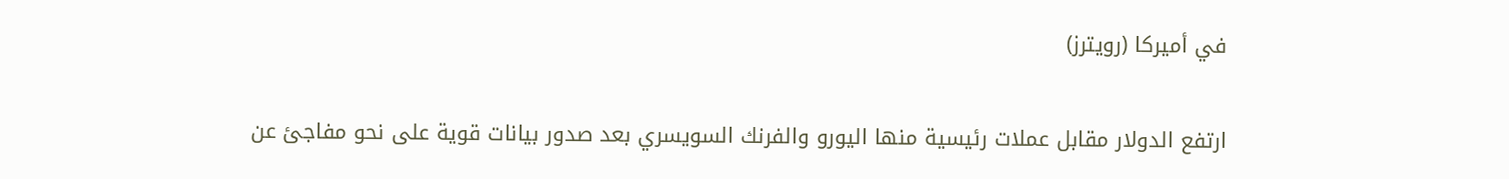في أميركا (رويترز)

ارتفع الدولار مقابل عملات رئيسية منها اليورو والفرنك السويسري بعد صدور بيانات قوية على نحو مفاجئ عن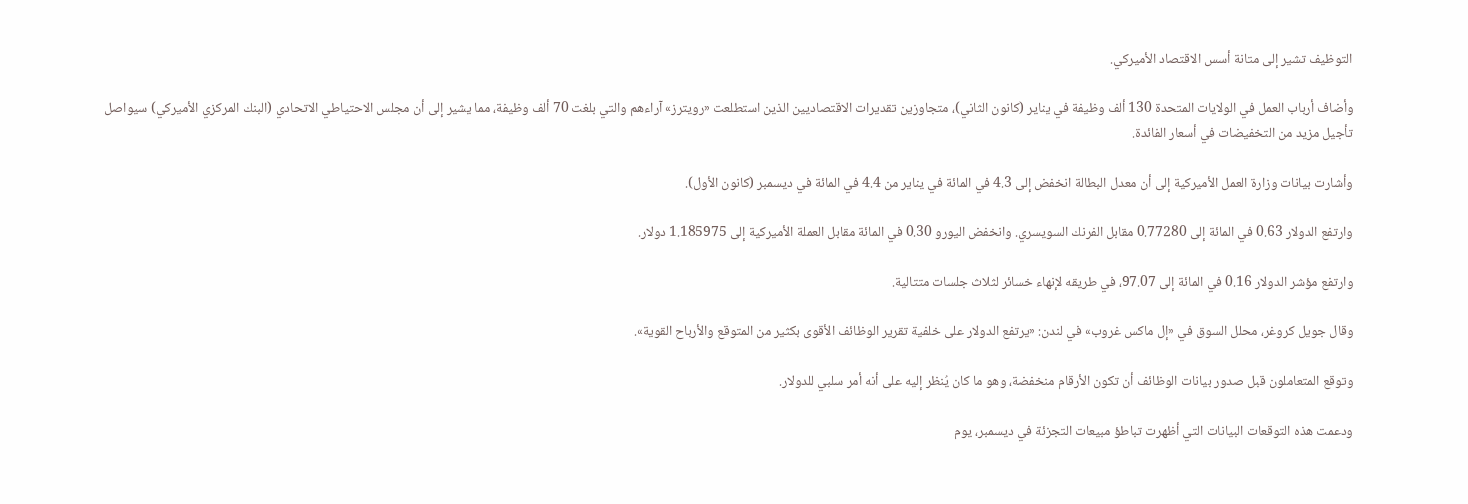التوظيف تشير إلى متانة أسس الاقتصاد الأميركي.

وأضاف أرباب العمل في الولايات المتحدة 130 ألف وظيفة في يناير (كانون الثاني)، متجاوزين تقديرات الاقتصاديين الذين استطلعت «رويترز» آراءهم والتي بلغت 70 ألف وظيفة، مما يشير إلى أن مجلس الاحتياطي الاتحادي (البنك المركزي الأميركي) سيواصل تأجيل مزيد من التخفيضات في أسعار الفائدة.

وأشارت بيانات وزارة العمل الأميركية إلى أن معدل البطالة انخفض إلى 4.3 في المائة في يناير من 4.4 في المائة في ديسمبر (كانون الأول).

وارتفع الدولار 0.63 في المائة إلى 0.77280 مقابل الفرنك السويسري. وانخفض اليورو 0.30 في المائة مقابل العملة الأميركية إلى 1.185975 دولار.

وارتفع مؤشر الدولار 0.16 في المائة إلى 97.07، في طريقه لإنهاء خسائر لثلاث جلسات متتالية.

وقال جويل كروغر، محلل السوق في «إل ماكس غروب» في لندن: «يرتفع الدولار على خلفية تقرير الوظائف الأقوى بكثير من المتوقع والأرباح القوية».

وتوقع المتعاملون قبل صدور بيانات الوظائف أن تكون الأرقام منخفضة، ‌وهو ما كان يُنظر إليه ‌على أنه أمر سلبي للدولار.

ودعمت هذه التوقعات البيانات التي أظهرت تباطؤ ‌مبيعات التجزئة في ديسمبر، يوم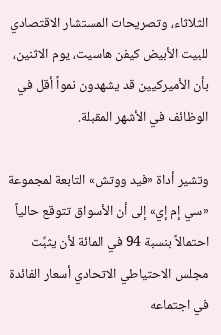الثلاثاء، وتصريحات المستشار ‌الاقتصادي للبيت الأبيض كيفن هاسيت، يوم الاثنين، بأن الأميركيين قد يشهدون نمواً أقل في الوظائف في الأشهر المقبلة.

وتشير أداة «فيد ووتش» التابعة لمجموعة «سي إم إي» إلى أن الأسواق تتوقع حالياً احتمالاً بنسبة 94 في المائة لأن ‌يثبِّت مجلس الاحتياطي الاتحادي أسعار الفائدة في اجتماعه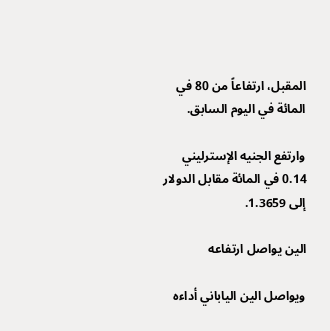المقبل، ارتفاعاً من 80 في المائة في اليوم السابق.

وارتفع الجنيه الإسترليني 0.14 في المائة مقابل الدولار إلى 1.3659.

الين يواصل ارتفاعه

ويواصل الين الياباني أداءه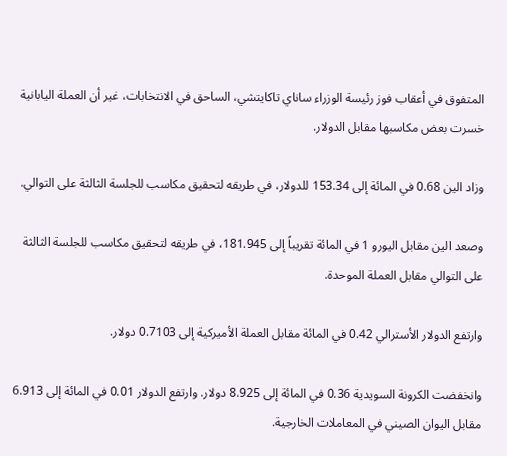المتفوق في أعقاب فوز رئيسة الوزراء ساناي تاكايتشي، الساحق في الانتخابات، غير أن العملة اليابانية خسرت بعض مكاسبها مقابل الدولار.

وزاد الين 0.68 في المائة إلى 153.34 للدولار، في طريقه لتحقيق مكاسب للجلسة الثالثة على التوالي.

وصعد الين مقابل اليورو 1 في المائة تقريباً إلى 181.945، في طريقه لتحقيق مكاسب للجلسة الثالثة على التوالي مقابل العملة الموحدة.

وارتفع الدولار الأسترالي 0.42 في المائة مقابل العملة الأميركية إلى 0.7103 دولار.

وانخفضت الكرونة السويدية 0.36 في المائة إلى 8.925 دولار. وارتفع الدولار 0.01 في المائة إلى 6.913 مقابل اليوان الصيني في المعاملات الخارجية.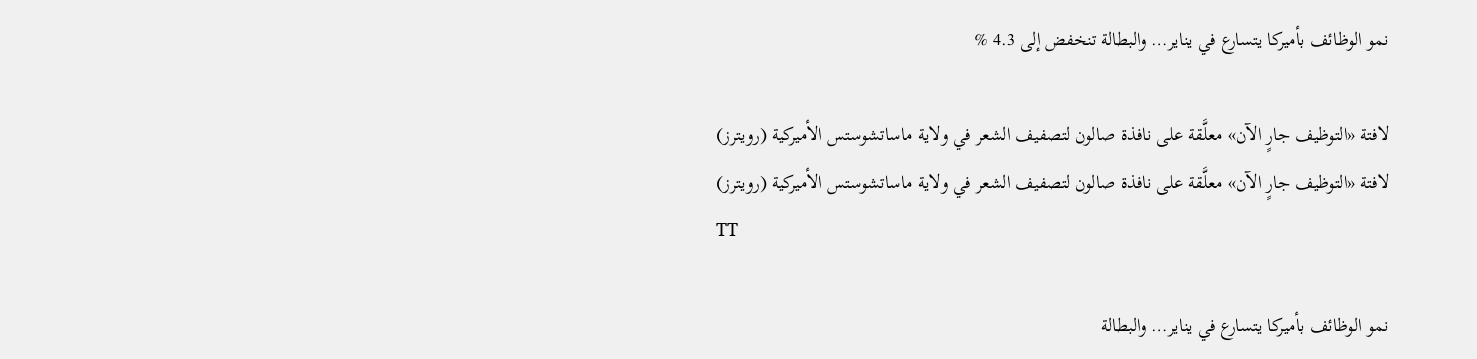نمو الوظائف بأميركا يتسارع في يناير… والبطالة تنخفض إلى 4.3 %

لافتة «التوظيف جارٍ الآن» معلَّقة على نافذة صالون لتصفيف الشعر في ولاية ماساتشوستس الأميركية (رويترز)
لافتة «التوظيف جارٍ الآن» معلَّقة على نافذة صالون لتصفيف الشعر في ولاية ماساتشوستس الأميركية (رويترز)
TT

نمو الوظائف بأميركا يتسارع في يناير… والبطالة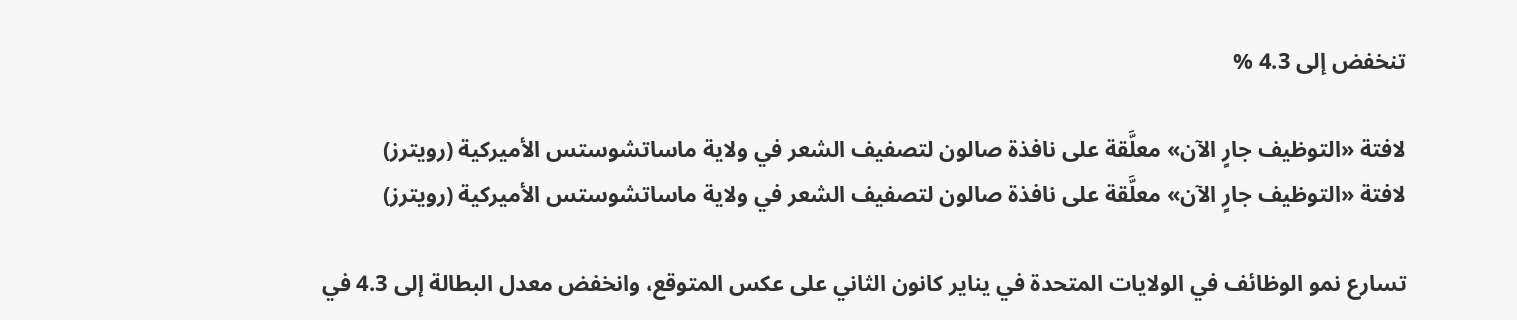تنخفض إلى 4.3 %

لافتة «التوظيف جارٍ الآن» معلَّقة على نافذة صالون لتصفيف الشعر في ولاية ماساتشوستس الأميركية (رويترز)
لافتة «التوظيف جارٍ الآن» معلَّقة على نافذة صالون لتصفيف الشعر في ولاية ماساتشوستس الأميركية (رويترز)

تسارع نمو الوظائف في الولايات المتحدة في يناير كانون الثاني على عكس المتوقع، وانخفض معدل البطالة إلى 4.3 في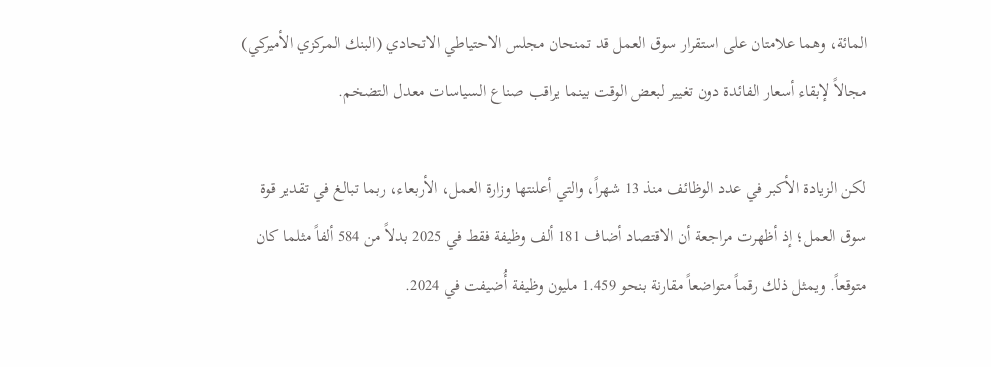المائة، وهما علامتان على استقرار سوق العمل قد تمنحان مجلس الاحتياطي الاتحادي (البنك المركزي الأميركي) مجالاً لإبقاء أسعار الفائدة دون تغيير لبعض الوقت بينما يراقب صناع السياسات معدل التضخم.

لكن الزيادة الأكبر في عدد الوظائف منذ 13 شهراً، والتي أعلنتها وزارة العمل، الأربعاء، ‌ربما تبالغ في تقدير ‌قوة سوق العمل؛ إذ أظهرت مراجعة أن الاقتصاد أضاف 181 ألف وظيفة فقط في 2025 بدلاً من 584 ألفاً مثلما كان متوقعاً. ويمثل ذلك رقماً متواضعاً مقارنة بنحو 1.459 مليون وظيفة أُضيفت في 2024.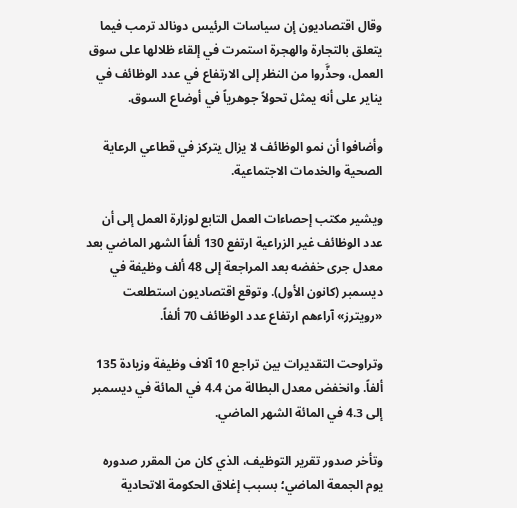وقال اقتصاديون إن سياسات الرئيس دونالد ترمب فيما يتعلق بالتجارة والهجرة استمرت ‌في إلقاء ظلالها ‌على سوق العمل، وحذَّروا من النظر إلى الارتفاع في ‌عدد الوظائف في يناير ‌على أنه يمثل تحولاً جوهرياً في أوضاع السوق.

وأضافوا أن نمو الوظائف لا يزال يتركز في قطاعي الرعاية الصحية والخدمات الاجتماعية.

ويشير مكتب إحصاءات العمل التابع ‌لوزارة العمل إلى أن عدد الوظائف غير الزراعية ارتفع 130 ألفاً الشهر الماضي بعد معدل جرى خفضه بعد المراجعة إلى 48 ألف وظيفة في ديسمبر (كانون الأول). وتوقع اقتصاديون استطلعت «رويترز» آراءهم ارتفاع عدد الوظائف 70 ألفاً.

وتراوحت التقديرات بين تراجع 10 آلاف وظيفة وزيادة 135 ألفاً. وانخفض معدل البطالة من 4.4 في المائة في ديسمبر إلى 4.3 في المائة الشهر الماضي.

وتأخر صدور تقرير التوظيف، الذي كان من المقرر صدوره يوم الجمعة الماضي؛ بسبب إغلاق الحكومة الاتحادية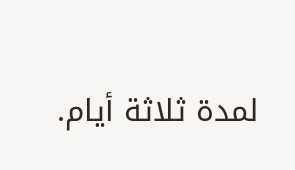لمدة ثلاثة أيام.